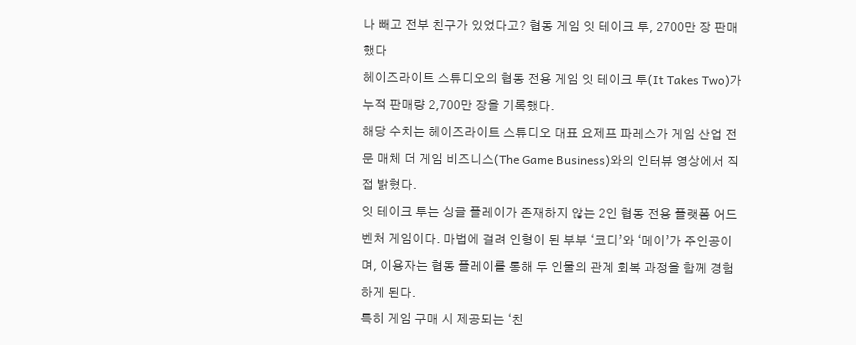나 빼고 전부 친구가 있었다고? 협동 게임 잇 테이크 투, 2700만 장 판매했다
헤이즈라이트 스튜디오의 협동 전용 게임 잇 테이크 투(It Takes Two)가 누적 판매량 2,700만 장을 기록했다.
해당 수치는 헤이즈라이트 스튜디오 대표 요제프 파레스가 게임 산업 전문 매체 더 게임 비즈니스(The Game Business)와의 인터뷰 영상에서 직접 밝혔다.
잇 테이크 투는 싱글 플레이가 존재하지 않는 2인 협동 전용 플랫폼 어드벤처 게임이다. 마법에 걸려 인형이 된 부부 ‘코디’와 ‘메이’가 주인공이며, 이용자는 협동 플레이를 통해 두 인물의 관계 회복 과정을 함께 경험하게 된다.
특히 게임 구매 시 제공되는 ‘친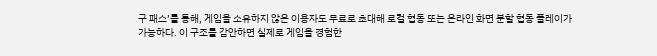구 패스’를 통해, 게임을 소유하지 않은 이용자도 무료로 초대해 로컬 협동 또는 온라인 화면 분할 협동 플레이가 가능하다. 이 구조를 감안하면 실제로 게임을 경험한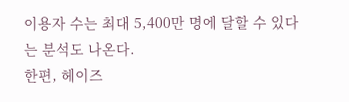이용자 수는 최대 5,400만 명에 달할 수 있다는 분석도 나온다.
한편, 헤이즈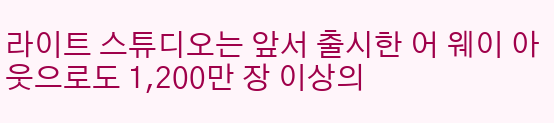라이트 스튜디오는 앞서 출시한 어 웨이 아웃으로도 1,200만 장 이상의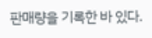판매량을 기록한 바 있다.